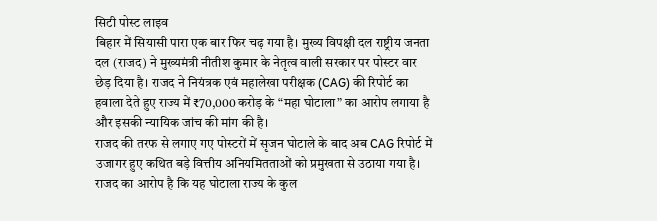सिटी पोस्ट लाइव
बिहार में सियासी पारा एक बार फिर चढ़ गया है। मुख्य विपक्षी दल राष्ट्रीय जनता दल (राजद) ने मुख्यमंत्री नीतीश कुमार के नेतृत्व वाली सरकार पर पोस्टर वार छेड़ दिया है। राजद ने नियंत्रक एवं महालेखा परीक्षक (CAG) की रिपोर्ट का हवाला देते हुए राज्य में ₹70,000 करोड़ के “महा घोटाला” का आरोप लगाया है और इसकी न्यायिक जांच की मांग की है।
राजद की तरफ से लगाए गए पोस्टरों में सृजन घोटाले के बाद अब CAG रिपोर्ट में उजागर हुए कथित बड़े वित्तीय अनियमितताओं को प्रमुखता से उठाया गया है। राजद का आरोप है कि यह घोटाला राज्य के कुल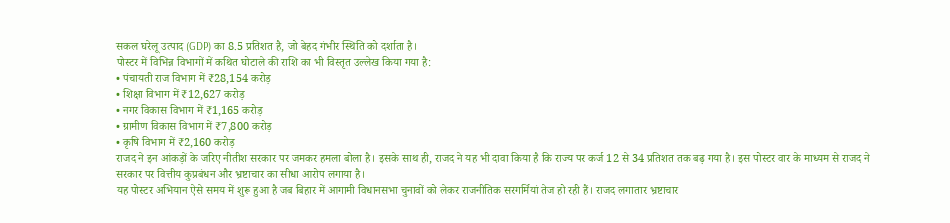सकल घरेलू उत्पाद (GDP) का 8.5 प्रतिशत है, जो बेहद गंभीर स्थिति को दर्शाता है।
पोस्टर में विभिन्न विभागों में कथित घोटाले की राशि का भी विस्तृत उल्लेख किया गया है:
• पंचायती राज विभाग में ₹28,154 करोड़
• शिक्षा विभाग में ₹12,627 करोड़
• नगर विकास विभाग में ₹1,165 करोड़
• ग्रामीण विकास विभाग में ₹7,800 करोड़
• कृषि विभाग में ₹2,160 करोड़
राजद ने इन आंकड़ों के जरिए नीतीश सरकार पर जमकर हमला बोला है। इसके साथ ही, राजद ने यह भी दावा किया है कि राज्य पर कर्ज 12 से 34 प्रतिशत तक बढ़ गया है। इस पोस्टर वार के माध्यम से राजद ने सरकार पर वित्तीय कुप्रबंधन और भ्रष्टाचार का सीधा आरोप लगाया है।
यह पोस्टर अभियान ऐसे समय में शुरू हुआ है जब बिहार में आगामी विधानसभा चुनावों को लेकर राजनीतिक सरगर्मियां तेज हो रही हैं। राजद लगातार भ्रष्टाचार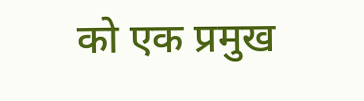को एक प्रमुख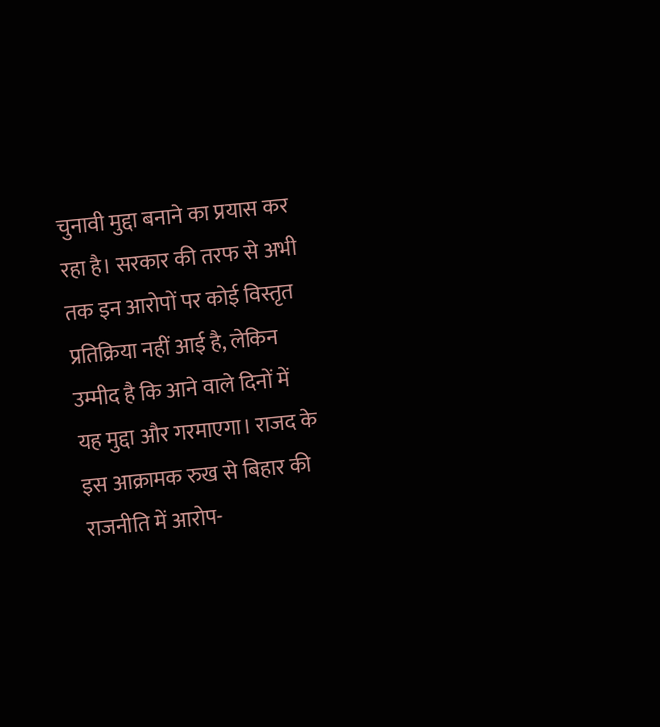चुनावी मुद्दा बनाने का प्रयास कर रहा है। सरकार की तरफ से अभी तक इन आरोपों पर कोई विस्तृत प्रतिक्रिया नहीं आई है, लेकिन उम्मीद है कि आने वाले दिनों में यह मुद्दा और गरमाएगा। राजद के इस आक्रामक रुख से बिहार की राजनीति में आरोप-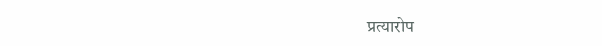प्रत्यारोप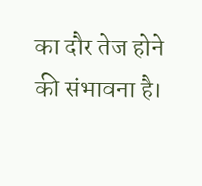का दौर तेज होने की संभावना है।